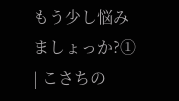もう少し悩みましょっか?① | こさちの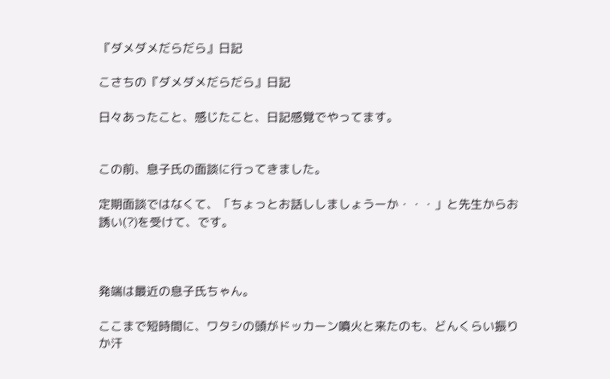『ダメダメだらだら』日記

こさちの『ダメダメだらだら』日記

日々あったこと、感じたこと、日記感覚でやってます。


この前、息子氏の面談に行ってきました。

定期面談ではなくて、「ちょっとお話ししましょうーか・・・」と先生からお誘い(?)を受けて、です。



発端は最近の息子氏ちゃん。

ここまで短時間に、ワタシの頭がドッカーン噴火と来たのも、どんくらい振りか汗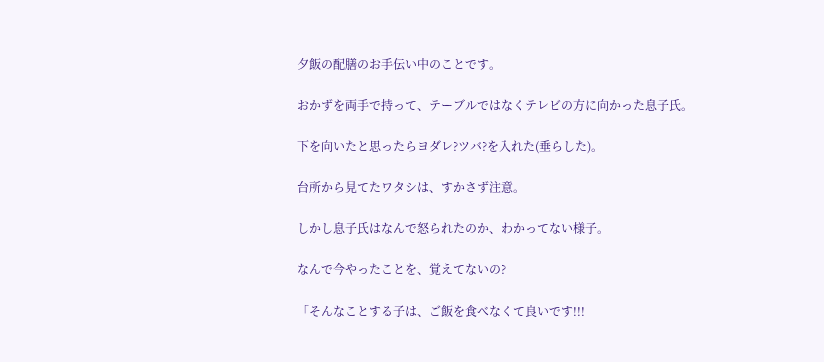夕飯の配膳のお手伝い中のことです。

おかずを両手で持って、テーブルではなくテレビの方に向かった息子氏。

下を向いたと思ったらヨダレ?ツバ?を入れた(垂らした)。

台所から見てたワタシは、すかさず注意。

しかし息子氏はなんで怒られたのか、わかってない様子。

なんで今やったことを、覚えてないの?

「そんなことする子は、ご飯を食べなくて良いです!!!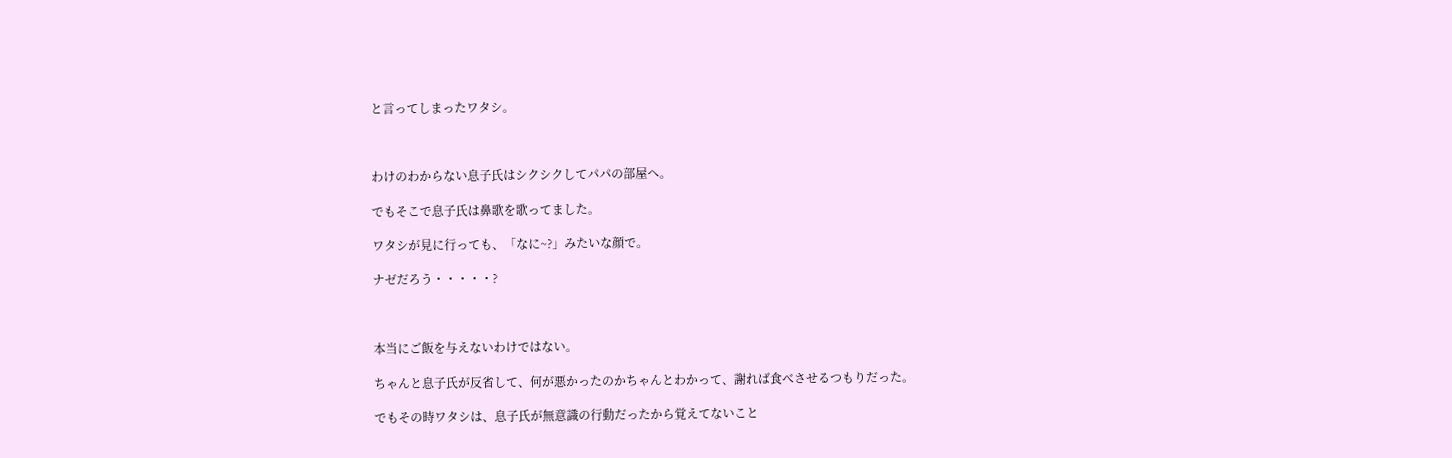と言ってしまったワタシ。



わけのわからない息子氏はシクシクしてパパの部屋へ。

でもそこで息子氏は鼻歌を歌ってました。

ワタシが見に行っても、「なに~?」みたいな顔で。

ナゼだろう・・・・・?



本当にご飯を与えないわけではない。

ちゃんと息子氏が反省して、何が悪かったのかちゃんとわかって、謝れば食べさせるつもりだった。

でもその時ワタシは、息子氏が無意識の行動だったから覚えてないこと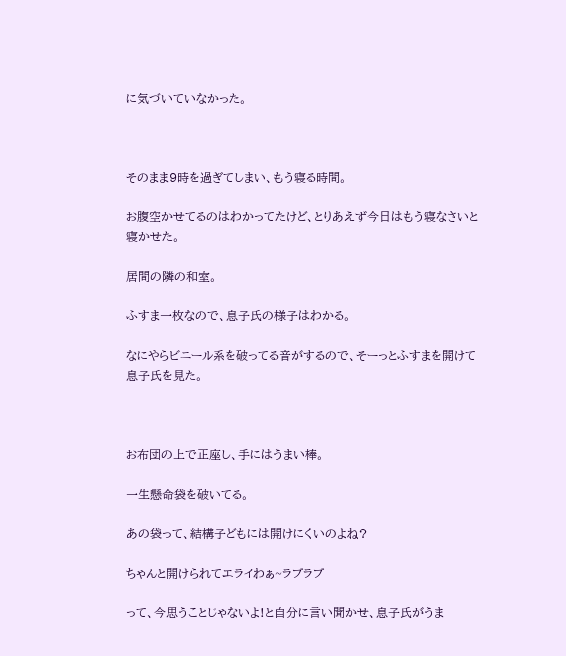に気づいていなかった。



そのまま9時を過ぎてしまい、もう寝る時間。

お腹空かせてるのはわかってたけど、とりあえず今日はもう寝なさいと寝かせた。

居間の隣の和室。

ふすま一枚なので、息子氏の様子はわかる。

なにやらビニール系を破ってる音がするので、そーっとふすまを開けて息子氏を見た。



お布団の上で正座し、手にはうまい棒。

一生懸命袋を破いてる。

あの袋って、結構子どもには開けにくいのよね?

ちゃんと開けられてエライわぁ~ラブラブ

って、今思うことじゃないよ!と自分に言い聞かせ、息子氏がうま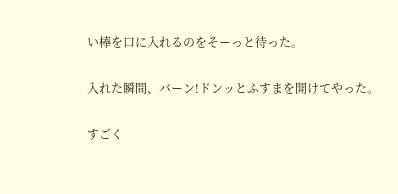い棒を口に入れるのをそーっと待った。

入れた瞬間、バーン!ドンッとふすまを開けてやった。

すごく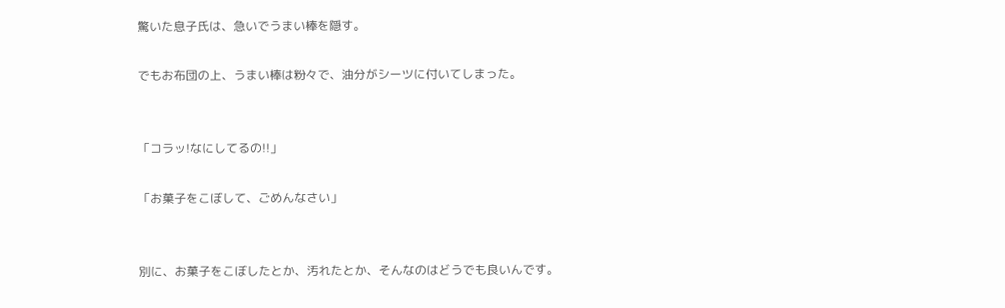驚いた息子氏は、急いでうまい棒を隠す。

でもお布団の上、うまい棒は粉々で、油分がシーツに付いてしまった。


「コラッ!なにしてるの!!」

「お菓子をこぼして、ごめんなさい」


別に、お菓子をこぼしたとか、汚れたとか、そんなのはどうでも良いんです。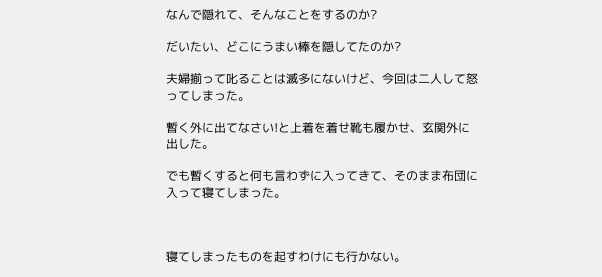なんで隠れて、そんなことをするのか?

だいたい、どこにうまい棒を隠してたのか?

夫婦揃って叱ることは滅多にないけど、今回は二人して怒ってしまった。

暫く外に出てなさい!と上着を着せ靴も履かせ、玄関外に出した。

でも暫くすると何も言わずに入ってきて、そのまま布団に入って寝てしまった。



寝てしまったものを起すわけにも行かない。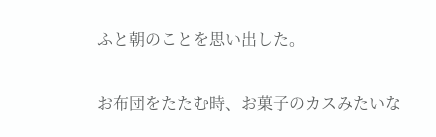ふと朝のことを思い出した。

お布団をたたむ時、お菓子のカスみたいな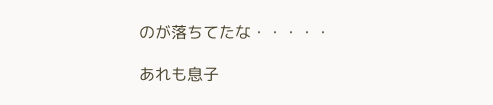のが落ちてたな・・・・・

あれも息子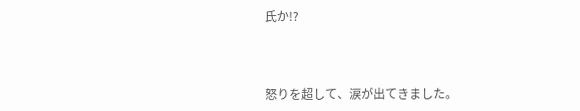氏か!?



怒りを超して、涙が出てきました。